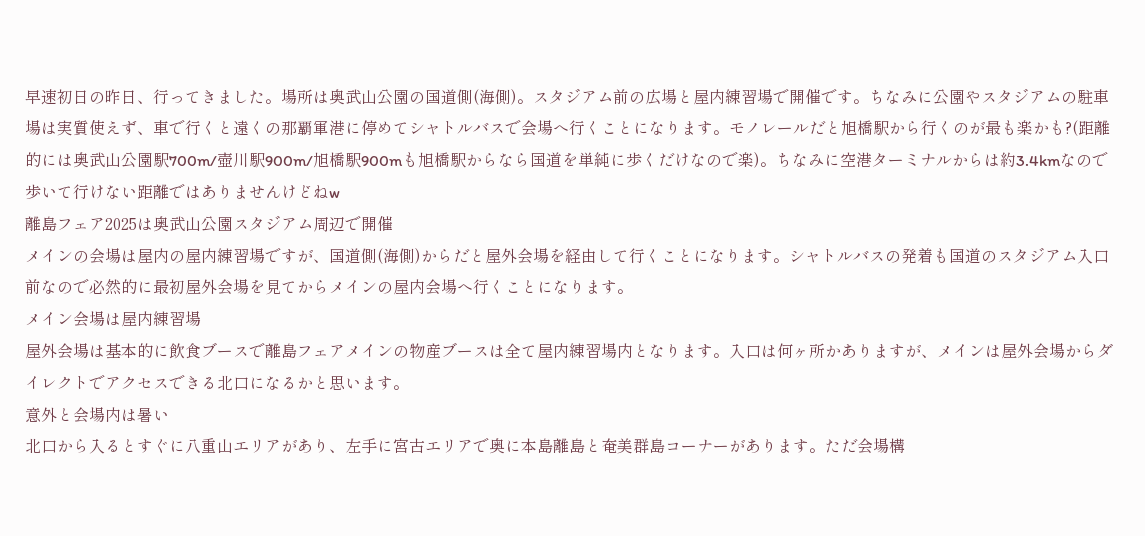早速初日の昨日、行ってきました。場所は奥武山公園の国道側(海側)。スタジアム前の広場と屋内練習場で開催です。ちなみに公園やスタジアムの駐車場は実質使えず、車で行くと遠くの那覇軍港に停めてシャトルバスで会場へ行くことになります。モノレールだと旭橋駅から行くのが最も楽かも?(距離的には奥武山公園駅700m/壺川駅900m/旭橋駅900mも旭橋駅からなら国道を単純に歩くだけなので楽)。ちなみに空港ターミナルからは約3.4kmなので歩いて行けない距離ではありませんけどねw
離島フェア2025は奥武山公園スタジアム周辺で開催
メインの会場は屋内の屋内練習場ですが、国道側(海側)からだと屋外会場を経由して行くことになります。シャトルバスの発着も国道のスタジアム入口前なので必然的に最初屋外会場を見てからメインの屋内会場へ行くことになります。
メイン会場は屋内練習場
屋外会場は基本的に飲食ブースで離島フェアメインの物産ブースは全て屋内練習場内となります。入口は何ヶ所かありますが、メインは屋外会場からダイレクトでアクセスできる北口になるかと思います。
意外と会場内は暑い
北口から入るとすぐに八重山エリアがあり、左手に宮古エリアで奥に本島離島と奄美群島コーナーがあります。ただ会場構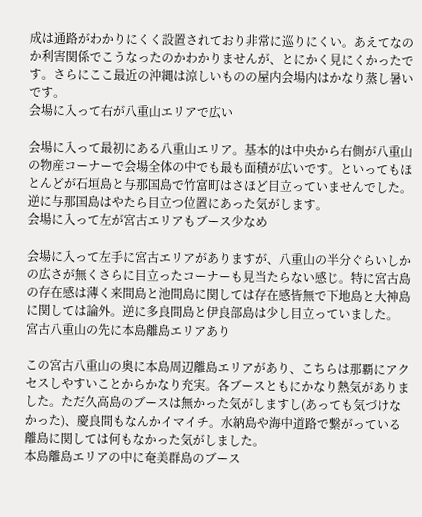成は通路がわかりにくく設置されており非常に巡りにくい。あえてなのか利害関係でこうなったのかわかりませんが、とにかく見にくかったです。さらにここ最近の沖縄は涼しいものの屋内会場内はかなり蒸し暑いです。
会場に入って右が八重山エリアで広い

会場に入って最初にある八重山エリア。基本的は中央から右側が八重山の物産コーナーで会場全体の中でも最も面積が広いです。といってもほとんどが石垣島と与那国島で竹富町はさほど目立っていませんでした。逆に与那国島はやたら目立つ位置にあった気がします。
会場に入って左が宮古エリアもブース少なめ

会場に入って左手に宮古エリアがありますが、八重山の半分ぐらいしかの広さが無くさらに目立ったコーナーも見当たらない感じ。特に宮古島の存在感は薄く来間島と池間島に関しては存在感皆無で下地島と大神島に関しては論外。逆に多良間島と伊良部島は少し目立っていました。
宮古八重山の先に本島離島エリアあり

この宮古八重山の奥に本島周辺離島エリアがあり、こちらは那覇にアクセスしやすいことからかなり充実。各ブースともにかなり熱気がありました。ただ久高島のブースは無かった気がしますし(あっても気づけなかった)、慶良間もなんかイマイチ。水納島や海中道路で繋がっている離島に関しては何もなかった気がしました。
本島離島エリアの中に奄美群島のブース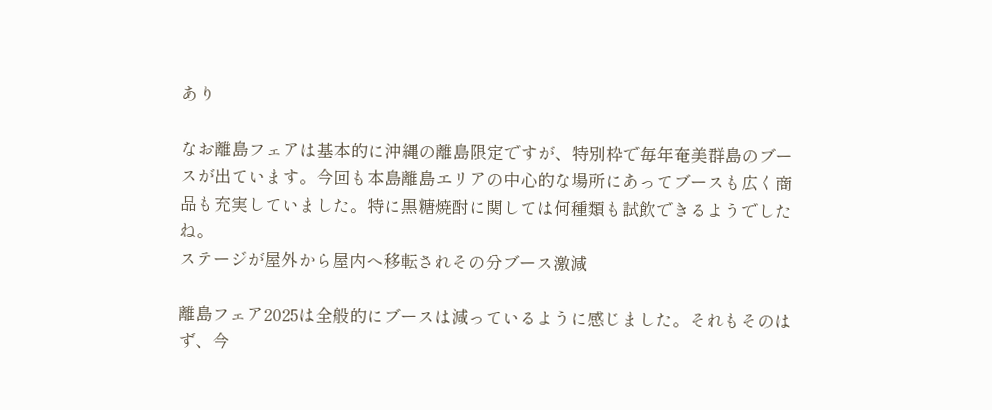あり

なお離島フェアは基本的に沖縄の離島限定ですが、特別枠で毎年奄美群島のブースが出ています。今回も本島離島エリアの中心的な場所にあってブースも広く商品も充実していました。特に黒糖焼酎に関しては何種類も試飲できるようでしたね。
ステージが屋外から屋内へ移転されその分ブース激減

離島フェア2025は全般的にブースは減っているように感じました。それもそのはず、今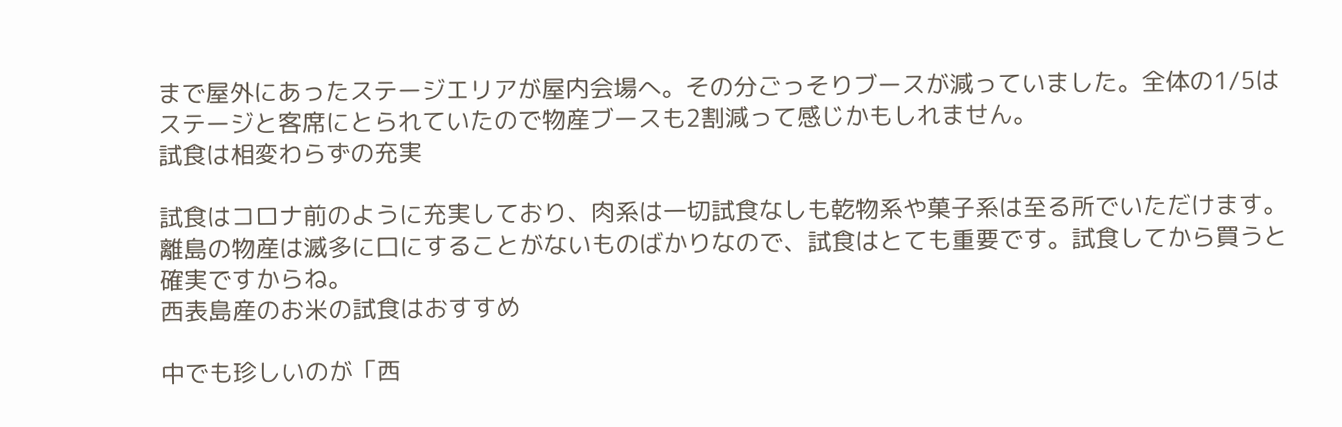まで屋外にあったステージエリアが屋内会場へ。その分ごっそりブースが減っていました。全体の1/5はステージと客席にとられていたので物産ブースも2割減って感じかもしれません。
試食は相変わらずの充実

試食はコロナ前のように充実しており、肉系は一切試食なしも乾物系や菓子系は至る所でいただけます。離島の物産は滅多に口にすることがないものばかりなので、試食はとても重要です。試食してから買うと確実ですからね。
西表島産のお米の試食はおすすめ

中でも珍しいのが「西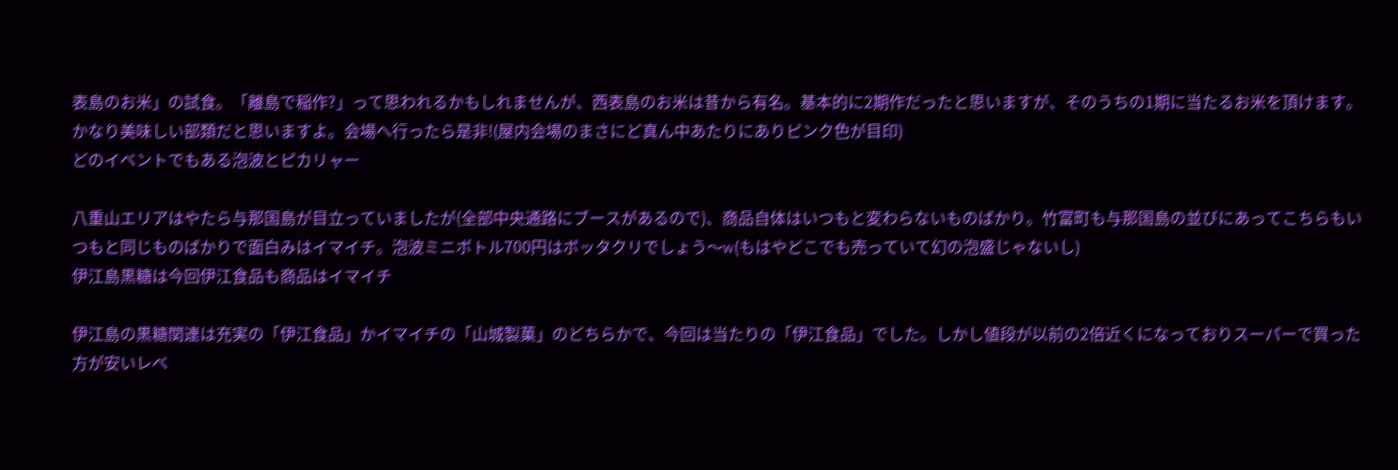表島のお米」の試食。「離島で稲作?」って思われるかもしれませんが、西表島のお米は昔から有名。基本的に2期作だったと思いますが、そのうちの1期に当たるお米を頂けます。かなり美味しい部類だと思いますよ。会場へ行ったら是非!(屋内会場のまさにど真ん中あたりにありピンク色が目印)
どのイベントでもある泡波とピカリャー

八重山エリアはやたら与那国島が目立っていましたが(全部中央通路にブースがあるので)、商品自体はいつもと変わらないものばかり。竹富町も与那国島の並びにあってこちらもいつもと同じものばかりで面白みはイマイチ。泡波ミニボトル700円はボッタクリでしょう〜w(もはやどこでも売っていて幻の泡盛じゃないし)
伊江島黒糖は今回伊江食品も商品はイマイチ

伊江島の黒糖関連は充実の「伊江食品」かイマイチの「山城製菓」のどちらかで、今回は当たりの「伊江食品」でした。しかし値段が以前の2倍近くになっておりスーパーで買った方が安いレベ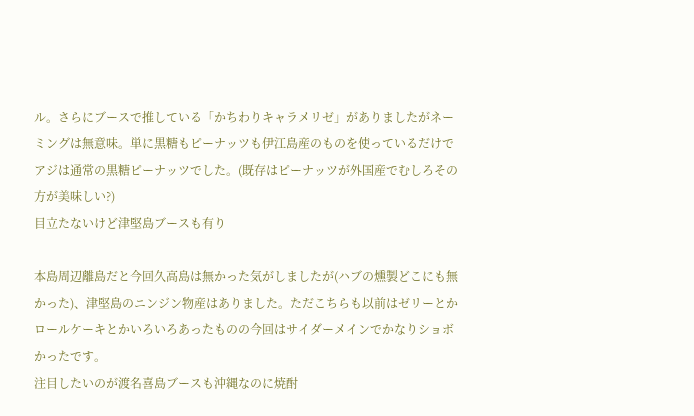ル。さらにブースで推している「かちわりキャラメリゼ」がありましたがネーミングは無意味。単に黒糖もピーナッツも伊江島産のものを使っているだけでアジは通常の黒糖ピーナッツでした。(既存はピーナッツが外国産でむしろその方が美味しい?)
目立たないけど津堅島ブースも有り

本島周辺離島だと今回久高島は無かった気がしましたが(ハブの燻製どこにも無かった)、津堅島のニンジン物産はありました。ただこちらも以前はゼリーとかロールケーキとかいろいろあったものの今回はサイダーメインでかなりショボかったです。
注目したいのが渡名喜島ブースも沖縄なのに焼酎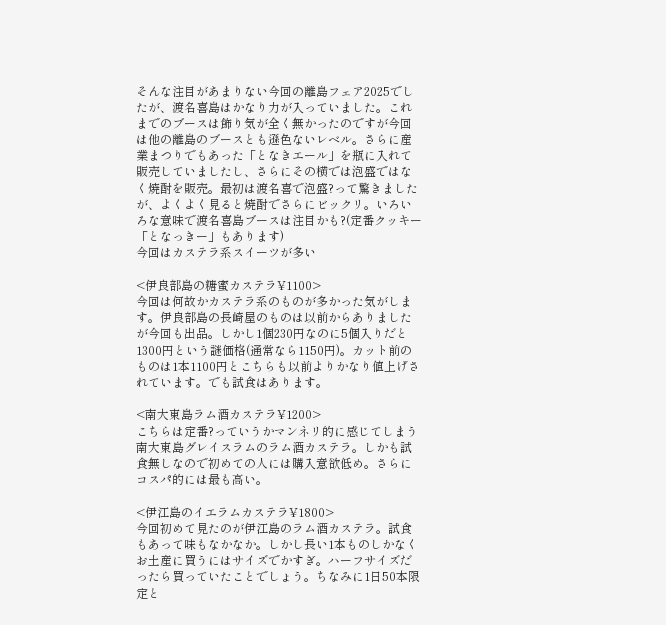そんな注目があまりない今回の離島フェア2025でしたが、渡名喜島はかなり力が入っていました。これまでのブースは飾り気が全く無かったのですが今回は他の離島のブースとも遜色ないレベル。さらに産業まつりでもあった「となきエール」を瓶に入れて販売していましたし、さらにその横では泡盛ではなく焼酎を販売。最初は渡名喜で泡盛?って驚きましたが、よくよく見ると焼酎でさらにビックリ。いろいろな意味で渡名喜島ブースは注目かも?(定番クッキー「となっきー」もあります)
今回はカステラ系スイーツが多い

<伊良部島の糖蜜カステラ¥1100>
今回は何故かカステラ系のものが多かった気がします。伊良部島の長崎屋のものは以前からありましたが今回も出品。しかし1個230円なのに5個入りだと1300円という謎価格(通常なら1150円)。カット前のものは1本1100円とこちらも以前よりかなり値上げされています。でも試食はあります。

<南大東島ラム酒カステラ¥1200>
こちらは定番?っていうかマンネリ的に感じてしまう南大東島グレイスラムのラム酒カステラ。しかも試食無しなので初めての人には購入意欲低め。さらにコスパ的には最も高い。

<伊江島のイエラムカステラ¥1800>
今回初めて見たのが伊江島のラム酒カステラ。試食もあって味もなかなか。しかし長い1本ものしかなくお土産に買うにはサイズでかすぎ。ハーフサイズだったら買っていたことでしょう。ちなみに1日50本限定と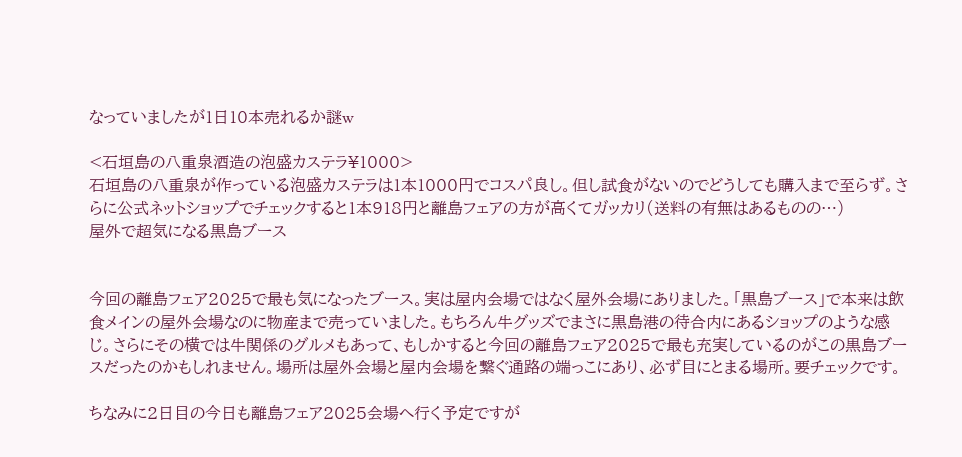なっていましたが1日10本売れるか謎w

<石垣島の八重泉酒造の泡盛カステラ¥1000>
石垣島の八重泉が作っている泡盛カステラは1本1000円でコスパ良し。但し試食がないのでどうしても購入まで至らず。さらに公式ネットショップでチェックすると1本918円と離島フェアの方が高くてガッカリ(送料の有無はあるものの…)
屋外で超気になる黒島ブース


今回の離島フェア2025で最も気になったブース。実は屋内会場ではなく屋外会場にありました。「黒島ブース」で本来は飲食メインの屋外会場なのに物産まで売っていました。もちろん牛グッズでまさに黒島港の待合内にあるショップのような感じ。さらにその横では牛関係のグルメもあって、もしかすると今回の離島フェア2025で最も充実しているのがこの黒島ブースだったのかもしれません。場所は屋外会場と屋内会場を繋ぐ通路の端っこにあり、必ず目にとまる場所。要チェックです。

ちなみに2日目の今日も離島フェア2025会場へ行く予定ですが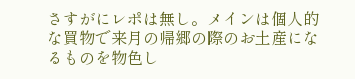さすがにレポは無し。メインは個人的な買物で来月の帰郷の際のお土産になるものを物色し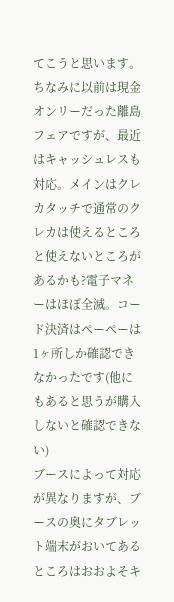てこうと思います。ちなみに以前は現金オンリーだった離島フェアですが、最近はキャッシュレスも対応。メインはクレカタッチで通常のクレカは使えるところと使えないところがあるかも?電子マネーはほぼ全滅。コード決済はペーペーは1ヶ所しか確認できなかったです(他にもあると思うが購入しないと確認できない)
ブースによって対応が異なりますが、ブースの奥にタブレット端末がおいてあるところはおおよそキ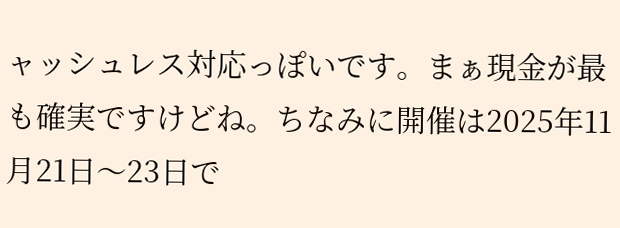ャッシュレス対応っぽいです。まぁ現金が最も確実ですけどね。ちなみに開催は2025年11月21日〜23日で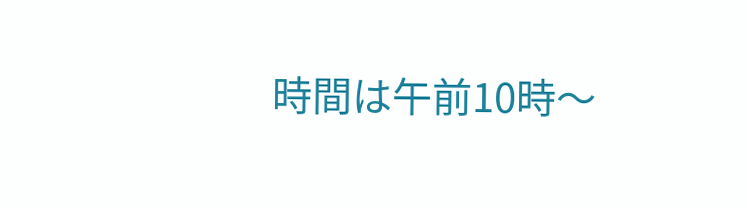時間は午前10時〜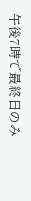午後7時で最終日のみ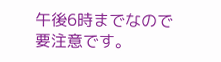午後6時までなので要注意です。